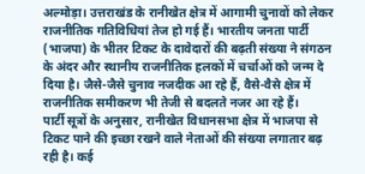अल्मोड़ा। उत्तराखंड के रानीखेत क्षेत्र में आगामी चुनावों को लेकर राजनीतिक गतिविधियां तेज हो गई हैं। भारतीय जनता पार्टी (भाजपा) के भीतर टिकट के दावेदारों की बढ़ती संख्या ने संगठन के अंदर और स्थानीय राजनीतिक हलकों में चर्चाओं को जन्म दे दिया है। जैसे-जैसे चुनाव नजदीक आ रहे हैं, वैसे-वैसे क्षेत्र में राजनीतिक समीकरण भी तेजी से बदलते नजर आ रहे हैं।
पार्टी सूत्रों के अनुसार, रानीखेत विधानसभा क्षेत्र में भाजपा से टिकट पाने की इच्छा रखने वाले नेताओं की संख्या लगातार बढ़ रही है। कई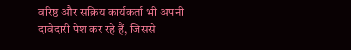वरिष्ठ और सक्रिय कार्यकर्ता भी अपनी दावेदारी पेश कर रहे हैं, जिससे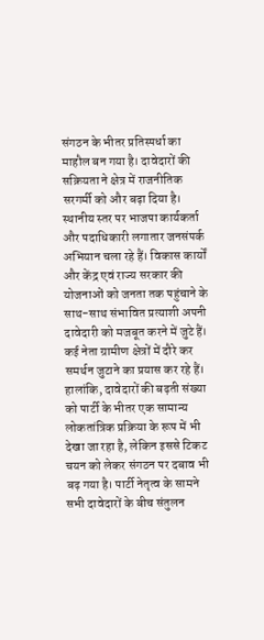संगठन के भीतर प्रतिस्पर्धा का माहौल बन गया है। दावेदारों की सक्रियता ने क्षेत्र में राजनीतिक सरगर्मी को और बढ़ा दिया है।
स्थानीय स्तर पर भाजपा कार्यकर्ता और पदाधिकारी लगातार जनसंपर्क अभियान चला रहे हैं। विकास कार्यों और केंद्र एवं राज्य सरकार की योजनाओं को जनता तक पहुंचाने के साथ-साथ संभावित प्रत्याशी अपनी दावेदारी को मजबूत करने में जुटे हैं। कई नेता ग्रामीण क्षेत्रों में दौरे कर समर्थन जुटाने का प्रयास कर रहे हैं।
हालांकि, दावेदारों की बढ़ती संख्या को पार्टी के भीतर एक सामान्य लोकतांत्रिक प्रक्रिया के रूप में भी देखा जा रहा है, लेकिन इससे टिकट चयन को लेकर संगठन पर दबाव भी बढ़ गया है। पार्टी नेतृत्व के सामने सभी दावेदारों के बीच संतुलन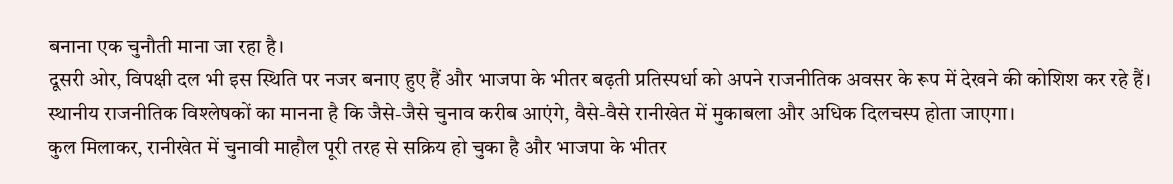बनाना एक चुनौती माना जा रहा है।
दूसरी ओर, विपक्षी दल भी इस स्थिति पर नजर बनाए हुए हैं और भाजपा के भीतर बढ़ती प्रतिस्पर्धा को अपने राजनीतिक अवसर के रूप में देखने की कोशिश कर रहे हैं। स्थानीय राजनीतिक विश्लेषकों का मानना है कि जैसे-जैसे चुनाव करीब आएंगे, वैसे-वैसे रानीखेत में मुकाबला और अधिक दिलचस्प होता जाएगा।
कुल मिलाकर, रानीखेत में चुनावी माहौल पूरी तरह से सक्रिय हो चुका है और भाजपा के भीतर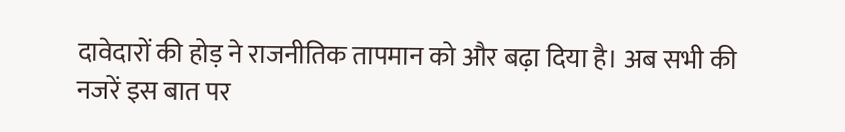दावेदारों की होड़ ने राजनीतिक तापमान को और बढ़ा दिया है। अब सभी की नजरें इस बात पर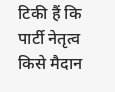टिकी हैं कि पार्टी नेतृत्व किसे मैदान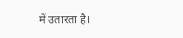में उतारता है।